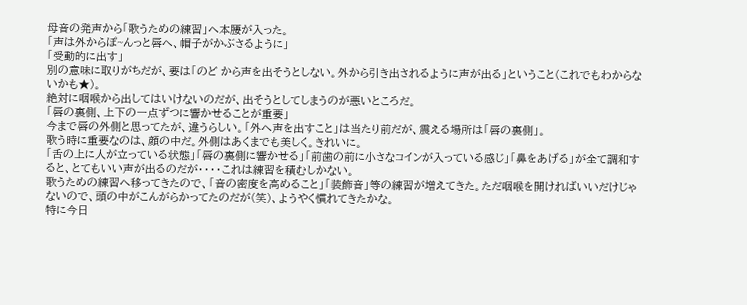母音の発声から「歌うための練習」へ本腰が入った。
「声は外からぽ~んっと唇へ、帽子がかぶさるように」
「受動的に出す」
別の意味に取りがちだが、要は「のど から声を出そうとしない。外から引き出されるように声が出る」ということ(これでもわからないかも★)。
絶対に咽喉から出してはいけないのだが、出そうとしてしまうのが悪いところだ。
「唇の裏側、上下の一点ずつに響かせることが重要」
今まで唇の外側と思ってたが、違うらしい。「外へ声を出すこと」は当たり前だが、震える場所は「唇の裏側」。
歌う時に重要なのは、顔の中だ。外側はあくまでも美しく。きれいに。
「舌の上に人が立っている状態」「唇の裏側に響かせる」「前歯の前に小さなコインが入っている感じ」「鼻をあげる」が全て調和すると、とてもいい声が出るのだが・・・・これは練習を積むしかない。
歌うための練習へ移ってきたので、「音の密度を高めること」「装飾音」等の練習が増えてきた。ただ咽喉を開ければいいだけじゃないので、頭の中がこんがらかってたのだが(笑)、ようやく慣れてきたかな。
特に今日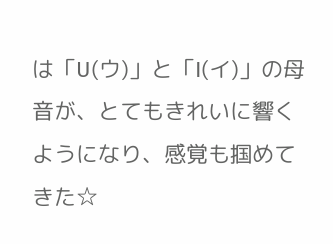は「U(ウ)」と「I(イ)」の母音が、とてもきれいに響くようになり、感覚も掴めてきた☆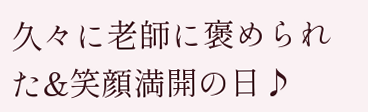久々に老師に褒められた&笑顔満開の日♪